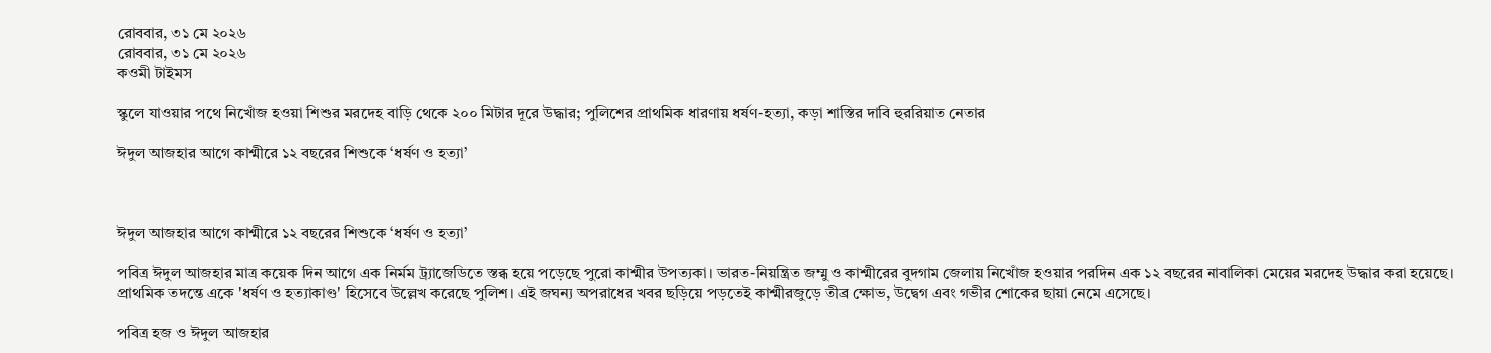রোববার, ৩১ মে ২০২৬
রোববার, ৩১ মে ২০২৬
কওমী টাইমস

স্কুলে যাওয়ার পথে নিখোঁজ হওয়া শিশুর মরদেহ বাড়ি থেকে ২০০ মিটার দূরে উদ্ধার; পুলিশের প্রাথমিক ধারণায় ধর্ষণ-হত্যা, কড়া শাস্তির দাবি হুররিয়াত নেতার

ঈদুল আজহার আগে কাশ্মীরে ১২ বছরের শিশুকে ‘ধর্ষণ ও হত্যা’



ঈদুল আজহার আগে কাশ্মীরে ১২ বছরের শিশুকে ‘ধর্ষণ ও হত্যা’

পবিত্র ঈদুল আজহার মাত্র কয়েক দিন আগে এক নির্মম ট্র্যাজেডিতে স্তব্ধ হয়ে পড়েছে পুরো কাশ্মীর উপত্যকা। ভারত-নিয়ন্ত্রিত জম্মু ও কাশ্মীরের বুদগাম জেলায় নিখোঁজ হওয়ার পরদিন এক ১২ বছরের নাবালিকা মেয়ের মরদেহ উদ্ধার করা হয়েছে। প্রাথমিক তদন্তে একে 'ধর্ষণ ও হত্যাকাণ্ড' হিসেবে উল্লেখ করেছে পুলিশ। এই জঘন্য অপরাধের খবর ছড়িয়ে পড়তেই কাশ্মীরজুড়ে তীব্র ক্ষোভ, উদ্বেগ এবং গভীর শোকের ছায়া নেমে এসেছে।

পবিত্র হজ ও ঈদুল আজহার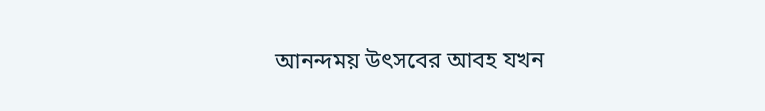আনন্দময় উৎসবের আবহ যখন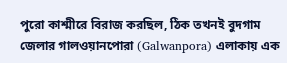পুরো কাশ্মীরে বিরাজ করছিল, ঠিক তখনই বুদগাম জেলার গালওয়ানপোরা (Galwanpora) এলাকায় এক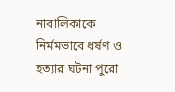নাবালিকাকে নির্মমভাবে ধর্ষণ ও হত্যার ঘটনা পুরো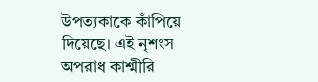উপত্যকাকে কাঁপিয়ে দিয়েছে। এই নৃশংস অপরাধ কাশ্মীরি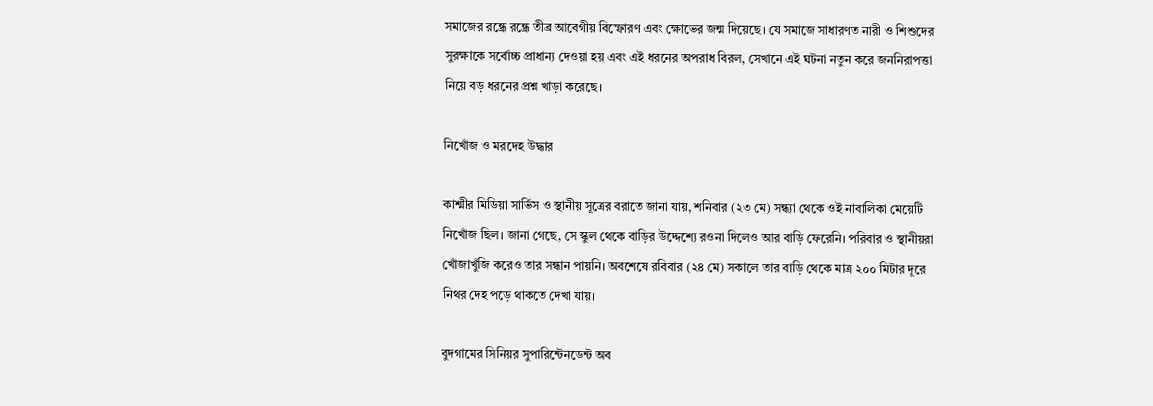সমাজের রন্ধ্রে রন্ধ্রে তীব্র আবেগীয় বিস্ফোরণ এবং ক্ষোভের জন্ম দিয়েছে। যে সমাজে সাধারণত নারী ও শিশুদের সুরক্ষাকে সর্বোচ্চ প্রাধান্য দেওয়া হয় এবং এই ধরনের অপরাধ বিরল, সেখানে এই ঘটনা নতুন করে জননিরাপত্তা নিয়ে বড় ধরনের প্রশ্ন খাড়া করেছে।

নিখোঁজ ও মরদেহ উদ্ধার

কাশ্মীর মিডিয়া সার্ভিস ও স্থানীয় সূত্রের বরাতে জানা যায়, শনিবার (২৩ মে) সন্ধ্যা থেকে ওই নাবালিকা মেয়েটি নিখোঁজ ছিল। জানা গেছে, সে স্কুল থেকে বাড়ির উদ্দেশ্যে রওনা দিলেও আর বাড়ি ফেরেনি। পরিবার ও স্থানীয়রা খোঁজাখুঁজি করেও তার সন্ধান পায়নি। অবশেষে রবিবার (২৪ মে) সকালে তার বাড়ি থেকে মাত্র ২০০ মিটার দূরে নিথর দেহ পড়ে থাকতে দেখা যায়।

বুদগামের সিনিয়র সুপারিন্টেনডেন্ট অব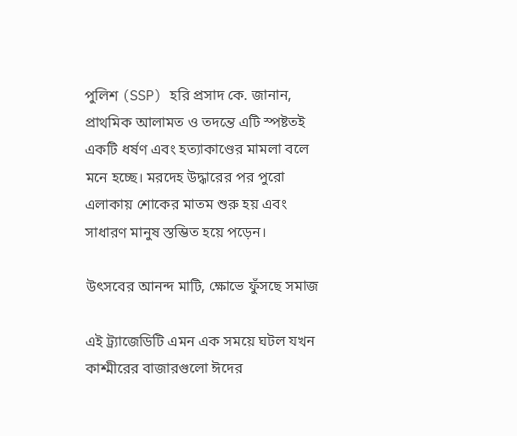পুলিশ (SSP) হরি প্রসাদ কে. জানান, প্রাথমিক আলামত ও তদন্তে এটি স্পষ্টতই একটি ধর্ষণ এবং হত্যাকাণ্ডের মামলা বলে মনে হচ্ছে। মরদেহ উদ্ধারের পর পুরো এলাকায় শোকের মাতম শুরু হয় এবং সাধারণ মানুষ স্তম্ভিত হয়ে পড়েন।

উৎসবের আনন্দ মাটি, ক্ষোভে ফুঁসছে সমাজ

এই ট্র্যাজেডিটি এমন এক সময়ে ঘটল যখন কাশ্মীরের বাজারগুলো ঈদের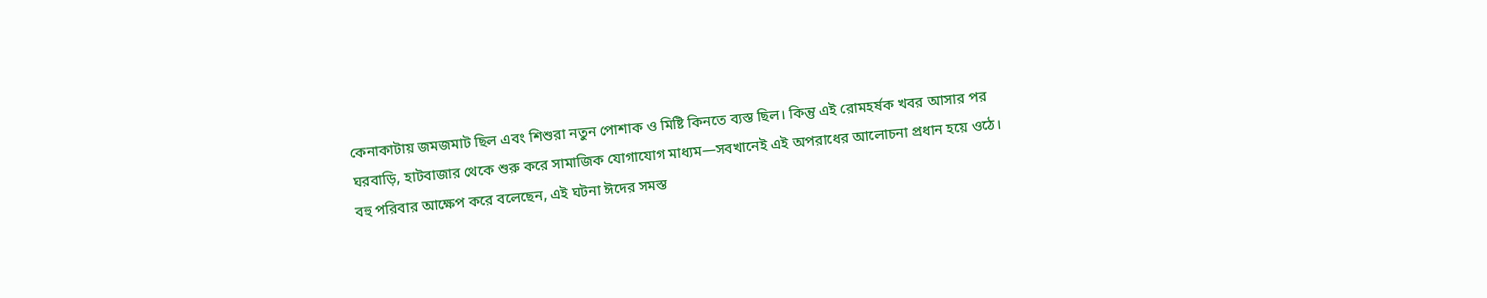কেনাকাটায় জমজমাট ছিল এবং শিশুরা নতুন পোশাক ও মিষ্টি কিনতে ব্যস্ত ছিল। কিন্তু এই রোমহর্ষক খবর আসার পর ঘরবাড়ি, হাটবাজার থেকে শুরু করে সামাজিক যোগাযোগ মাধ্যম—সবখানেই এই অপরাধের আলোচনা প্রধান হয়ে ওঠে। বহু পরিবার আক্ষেপ করে বলেছেন, এই ঘটনা ঈদের সমস্ত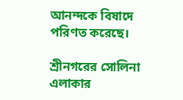আনন্দকে বিষাদে পরিণত করেছে।

শ্রীনগরের সোলিনা এলাকার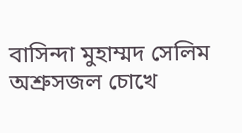বাসিন্দা মুহাম্মদ সেলিম অশ্রুসজল চোখে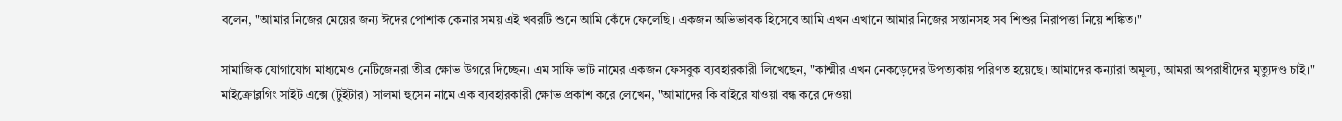বলেন, "আমার নিজের মেয়ের জন্য ঈদের পোশাক কেনার সময় এই খবরটি শুনে আমি কেঁদে ফেলেছি। একজন অভিভাবক হিসেবে আমি এখন এখানে আমার নিজের সন্তানসহ সব শিশুর নিরাপত্তা নিয়ে শঙ্কিত।"

সামাজিক যোগাযোগ মাধ্যমেও নেটিজেনরা তীব্র ক্ষোভ উগরে দিচ্ছেন। এম সাফি ভাট নামের একজন ফেসবুক ব্যবহারকারী লিখেছেন, "কাশ্মীর এখন নেকড়েদের উপত্যকায় পরিণত হয়েছে। আমাদের কন্যারা অমূল্য, আমরা অপরাধীদের মৃত্যুদণ্ড চাই।" মাইক্রোব্লগিং সাইট এক্সে (টুইটার) সালমা হুসেন নামে এক ব্যবহারকারী ক্ষোভ প্রকাশ করে লেখেন, "আমাদের কি বাইরে যাওয়া বন্ধ করে দেওয়া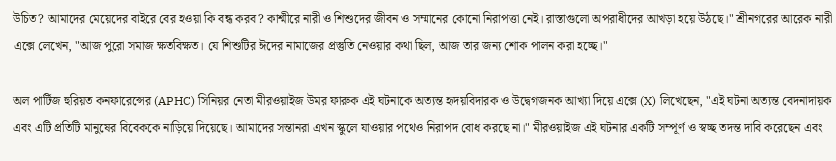উচিত? আমাদের মেয়েদের বাইরে বের হওয়া কি বন্ধ করব? কাশ্মীরে নারী ও শিশুদের জীবন ও সম্মানের কোনো নিরাপত্তা নেই। রাস্তাগুলো অপরাধীদের আখড়া হয়ে উঠছে।" শ্রীনগরের আরেক নারী এক্সে লেখেন, "আজ পুরো সমাজ ক্ষতবিক্ষত। যে শিশুটির ঈদের নামাজের প্রস্তুতি নেওয়ার কথা ছিল, আজ তার জন্য শোক পালন করা হচ্ছে।"

অল পার্টিজ হুরিয়ত কনফারেন্সের (APHC) সিনিয়র নেতা মীরওয়াইজ উমর ফারুক এই ঘটনাকে অত্যন্ত হৃদয়বিদারক ও উদ্বেগজনক আখ্যা দিয়ে এক্সে (X) লিখেছেন, "এই ঘটনা অত্যন্ত বেদনাদায়ক এবং এটি প্রতিটি মানুষের বিবেককে নাড়িয়ে দিয়েছে। আমাদের সন্তানরা এখন স্কুলে যাওয়ার পথেও নিরাপদ বোধ করছে না।" মীরওয়াইজ এই ঘটনার একটি সম্পূর্ণ ও স্বচ্ছ তদন্ত দাবি করেছেন এবং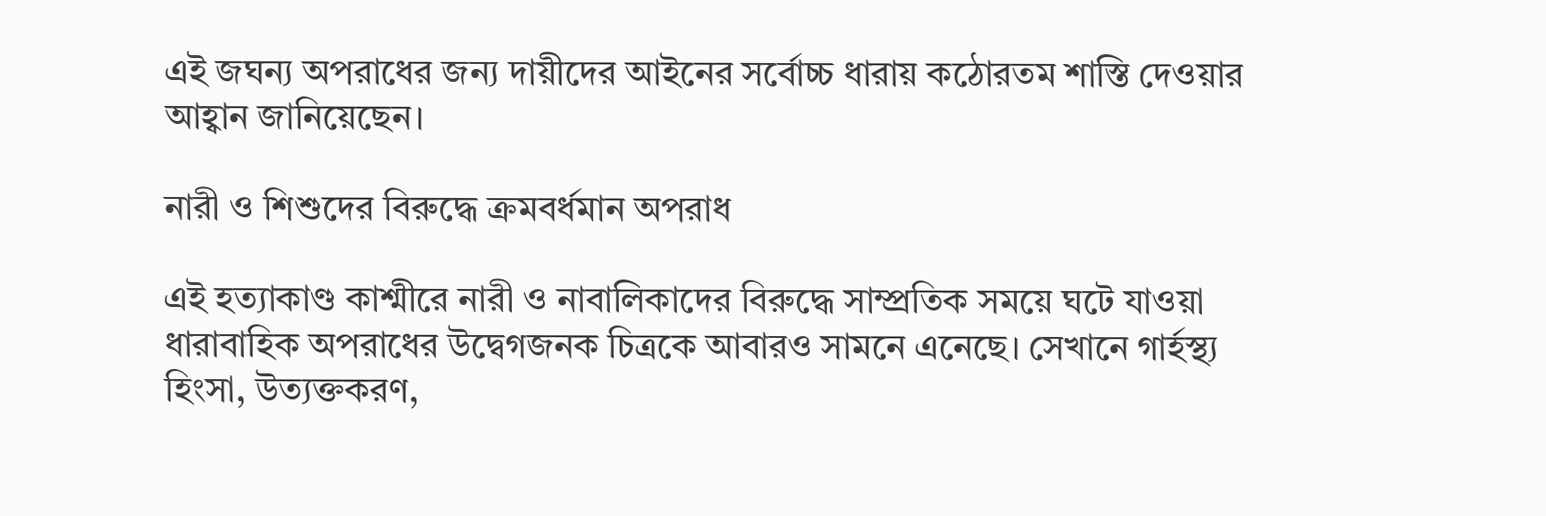এই জঘন্য অপরাধের জন্য দায়ীদের আইনের সর্বোচ্চ ধারায় কঠোরতম শাস্তি দেওয়ার আহ্বান জানিয়েছেন।

নারী ও শিশুদের বিরুদ্ধে ক্রমবর্ধমান অপরাধ

এই হত্যাকাণ্ড কাশ্মীরে নারী ও নাবালিকাদের বিরুদ্ধে সাম্প্রতিক সময়ে ঘটে যাওয়া ধারাবাহিক অপরাধের উদ্বেগজনক চিত্রকে আবারও সামনে এনেছে। সেখানে গার্হস্থ্য হিংসা, উত্যক্তকরণ,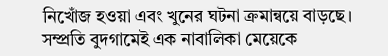নিখোঁজ হওয়া এবং খুনের ঘটনা ক্রমান্বয়ে বাড়ছে। সম্প্রতি বুদগামেই এক নাবালিকা মেয়েকে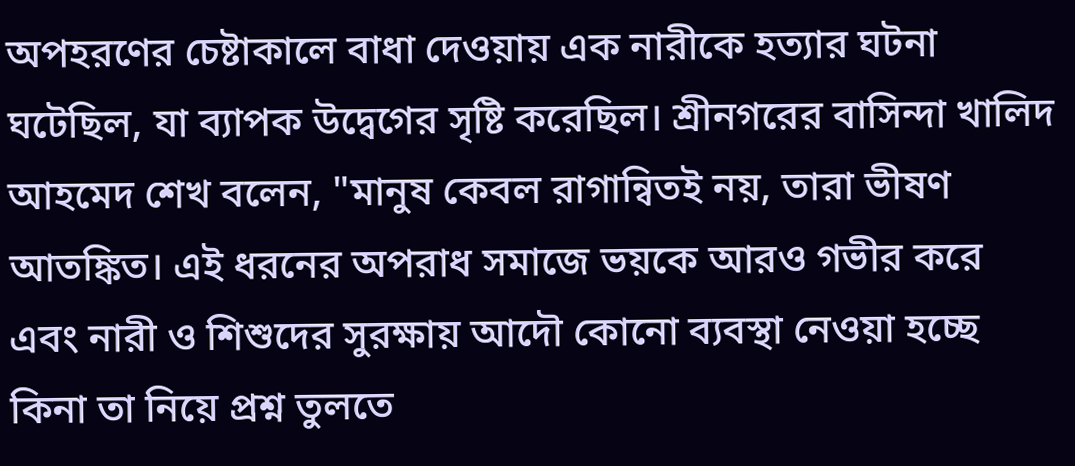অপহরণের চেষ্টাকালে বাধা দেওয়ায় এক নারীকে হত্যার ঘটনা ঘটেছিল, যা ব্যাপক উদ্বেগের সৃষ্টি করেছিল। শ্রীনগরের বাসিন্দা খালিদ আহমেদ শেখ বলেন, "মানুষ কেবল রাগান্বিতই নয়, তারা ভীষণ আতঙ্কিত। এই ধরনের অপরাধ সমাজে ভয়কে আরও গভীর করে এবং নারী ও শিশুদের সুরক্ষায় আদৌ কোনো ব্যবস্থা নেওয়া হচ্ছে কিনা তা নিয়ে প্রশ্ন তুলতে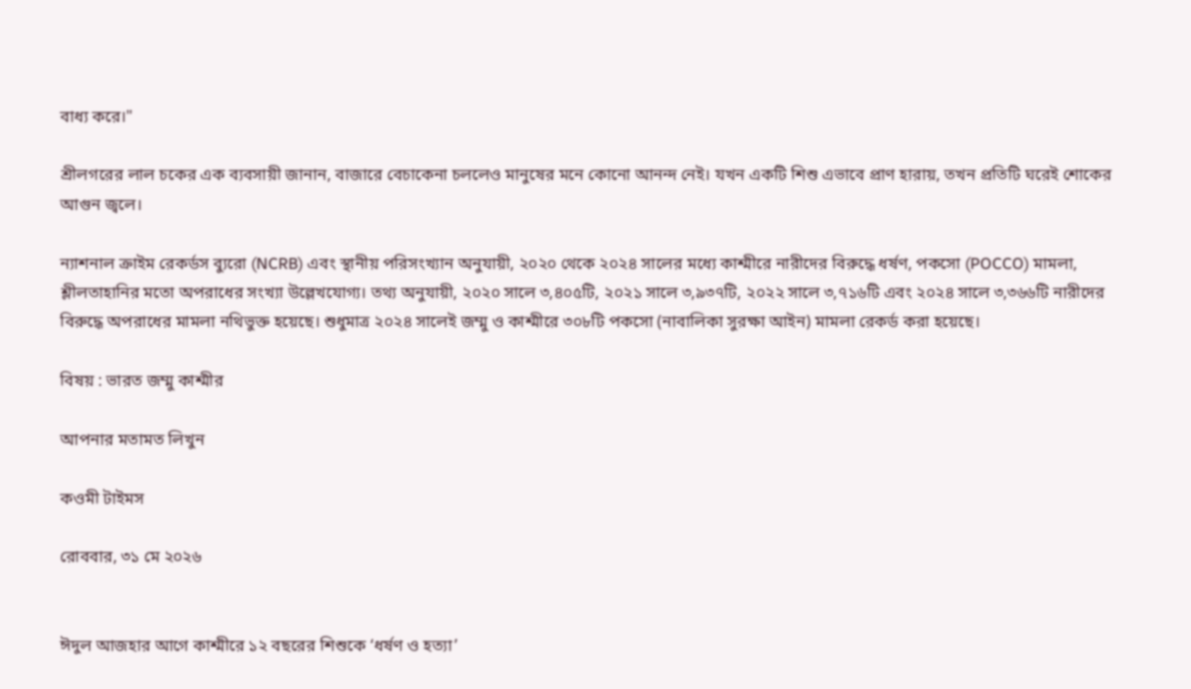বাধ্য করে।"

শ্রীলগরের লাল চকের এক ব্যবসায়ী জানান, বাজারে বেচাকেনা চললেও মানুষের মনে কোনো আনন্দ নেই। যখন একটি শিশু এভাবে প্রাণ হারায়, তখন প্রতিটি ঘরেই শোকের আগুন জ্বলে।

ন্যাশনাল ক্রাইম রেকর্ডস ব্যুরো (NCRB) এবং স্থানীয় পরিসংখ্যান অনুযায়ী, ২০২০ থেকে ২০২৪ সালের মধ্যে কাশ্মীরে নারীদের বিরুদ্ধে ধর্ষণ, পকসো (POCCO) মামলা, শ্লীলতাহানির মতো অপরাধের সংখ্যা উল্লেখযোগ্য। তথ্য অনুযায়ী, ২০২০ সালে ৩,৪০৫টি, ২০২১ সালে ৩,৯৩৭টি, ২০২২ সালে ৩,৭১৬টি এবং ২০২৪ সালে ৩,৩৬৬টি নারীদের বিরুদ্ধে অপরাধের মামলা নথিভুক্ত হয়েছে। শুধুমাত্র ২০২৪ সালেই জম্মু ও কাশ্মীরে ৩০৮টি পকসো (নাবালিকা সুরক্ষা আইন) মামলা রেকর্ড করা হয়েছে।

বিষয় : ভারত জম্মু কাশ্মীর

আপনার মতামত লিখুন

কওমী টাইমস

রোববার, ৩১ মে ২০২৬


ঈদুল আজহার আগে কাশ্মীরে ১২ বছরের শিশুকে ‘ধর্ষণ ও হত্যা’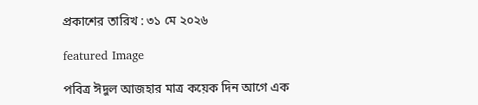প্রকাশের তারিখ : ৩১ মে ২০২৬

featured Image

পবিত্র ঈদুল আজহার মাত্র কয়েক দিন আগে এক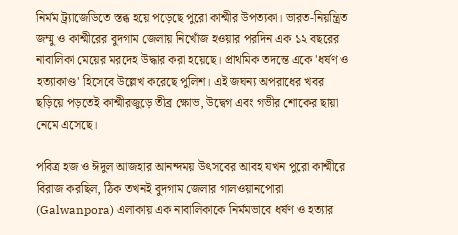নির্মম ট্র্যাজেডিতে স্তব্ধ হয়ে পড়েছে পুরো কাশ্মীর উপত্যকা। ভারত-নিয়ন্ত্রিত জম্মু ও কাশ্মীরের বুদগাম জেলায় নিখোঁজ হওয়ার পরদিন এক ১২ বছরের নাবালিকা মেয়ের মরদেহ উদ্ধার করা হয়েছে। প্রাথমিক তদন্তে একে 'ধর্ষণ ও হত্যাকাণ্ড' হিসেবে উল্লেখ করেছে পুলিশ। এই জঘন্য অপরাধের খবর ছড়িয়ে পড়তেই কাশ্মীরজুড়ে তীব্র ক্ষোভ, উদ্বেগ এবং গভীর শোকের ছায়া নেমে এসেছে।

পবিত্র হজ ও ঈদুল আজহার আনন্দময় উৎসবের আবহ যখন পুরো কাশ্মীরে বিরাজ করছিল, ঠিক তখনই বুদগাম জেলার গালওয়ানপোরা (Galwanpora) এলাকায় এক নাবালিকাকে নির্মমভাবে ধর্ষণ ও হত্যার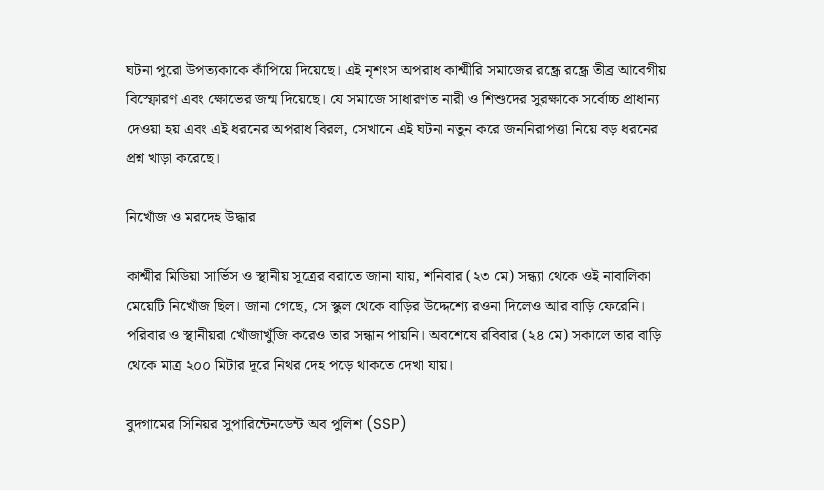ঘটনা পুরো উপত্যকাকে কাঁপিয়ে দিয়েছে। এই নৃশংস অপরাধ কাশ্মীরি সমাজের রন্ধ্রে রন্ধ্রে তীব্র আবেগীয় বিস্ফোরণ এবং ক্ষোভের জন্ম দিয়েছে। যে সমাজে সাধারণত নারী ও শিশুদের সুরক্ষাকে সর্বোচ্চ প্রাধান্য দেওয়া হয় এবং এই ধরনের অপরাধ বিরল, সেখানে এই ঘটনা নতুন করে জননিরাপত্তা নিয়ে বড় ধরনের প্রশ্ন খাড়া করেছে।

নিখোঁজ ও মরদেহ উদ্ধার

কাশ্মীর মিডিয়া সার্ভিস ও স্থানীয় সূত্রের বরাতে জানা যায়, শনিবার (২৩ মে) সন্ধ্যা থেকে ওই নাবালিকা মেয়েটি নিখোঁজ ছিল। জানা গেছে, সে স্কুল থেকে বাড়ির উদ্দেশ্যে রওনা দিলেও আর বাড়ি ফেরেনি। পরিবার ও স্থানীয়রা খোঁজাখুঁজি করেও তার সন্ধান পায়নি। অবশেষে রবিবার (২৪ মে) সকালে তার বাড়ি থেকে মাত্র ২০০ মিটার দূরে নিথর দেহ পড়ে থাকতে দেখা যায়।

বুদগামের সিনিয়র সুপারিন্টেনডেন্ট অব পুলিশ (SSP)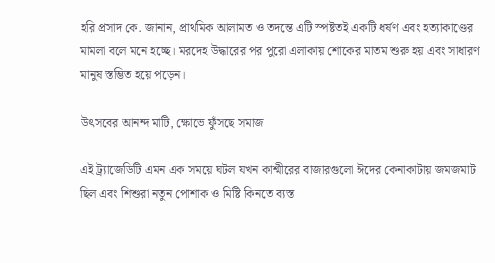হরি প্রসাদ কে. জানান, প্রাথমিক আলামত ও তদন্তে এটি স্পষ্টতই একটি ধর্ষণ এবং হত্যাকাণ্ডের মামলা বলে মনে হচ্ছে। মরদেহ উদ্ধারের পর পুরো এলাকায় শোকের মাতম শুরু হয় এবং সাধারণ মানুষ স্তম্ভিত হয়ে পড়েন।

উৎসবের আনন্দ মাটি, ক্ষোভে ফুঁসছে সমাজ

এই ট্র্যাজেডিটি এমন এক সময়ে ঘটল যখন কাশ্মীরের বাজারগুলো ঈদের কেনাকাটায় জমজমাট ছিল এবং শিশুরা নতুন পোশাক ও মিষ্টি কিনতে ব্যস্ত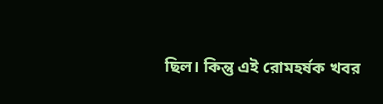ছিল। কিন্তু এই রোমহর্ষক খবর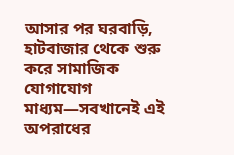আসার পর ঘরবাড়ি, হাটবাজার থেকে শুরু করে সামাজিক যোগাযোগ মাধ্যম—সবখানেই এই অপরাধের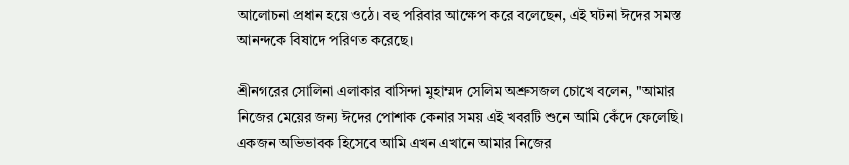আলোচনা প্রধান হয়ে ওঠে। বহু পরিবার আক্ষেপ করে বলেছেন, এই ঘটনা ঈদের সমস্ত আনন্দকে বিষাদে পরিণত করেছে।

শ্রীনগরের সোলিনা এলাকার বাসিন্দা মুহাম্মদ সেলিম অশ্রুসজল চোখে বলেন, "আমার নিজের মেয়ের জন্য ঈদের পোশাক কেনার সময় এই খবরটি শুনে আমি কেঁদে ফেলেছি। একজন অভিভাবক হিসেবে আমি এখন এখানে আমার নিজের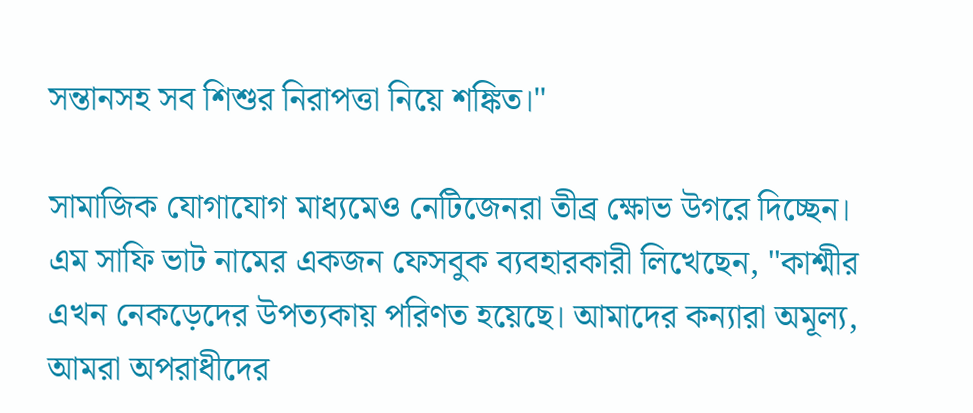সন্তানসহ সব শিশুর নিরাপত্তা নিয়ে শঙ্কিত।"

সামাজিক যোগাযোগ মাধ্যমেও নেটিজেনরা তীব্র ক্ষোভ উগরে দিচ্ছেন। এম সাফি ভাট নামের একজন ফেসবুক ব্যবহারকারী লিখেছেন, "কাশ্মীর এখন নেকড়েদের উপত্যকায় পরিণত হয়েছে। আমাদের কন্যারা অমূল্য, আমরা অপরাধীদের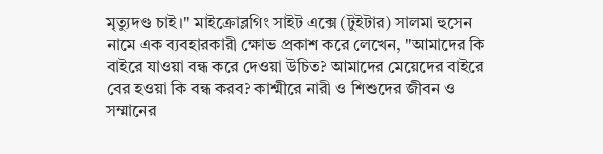মৃত্যুদণ্ড চাই।" মাইক্রোব্লগিং সাইট এক্সে (টুইটার) সালমা হুসেন নামে এক ব্যবহারকারী ক্ষোভ প্রকাশ করে লেখেন, "আমাদের কি বাইরে যাওয়া বন্ধ করে দেওয়া উচিত? আমাদের মেয়েদের বাইরে বের হওয়া কি বন্ধ করব? কাশ্মীরে নারী ও শিশুদের জীবন ও সম্মানের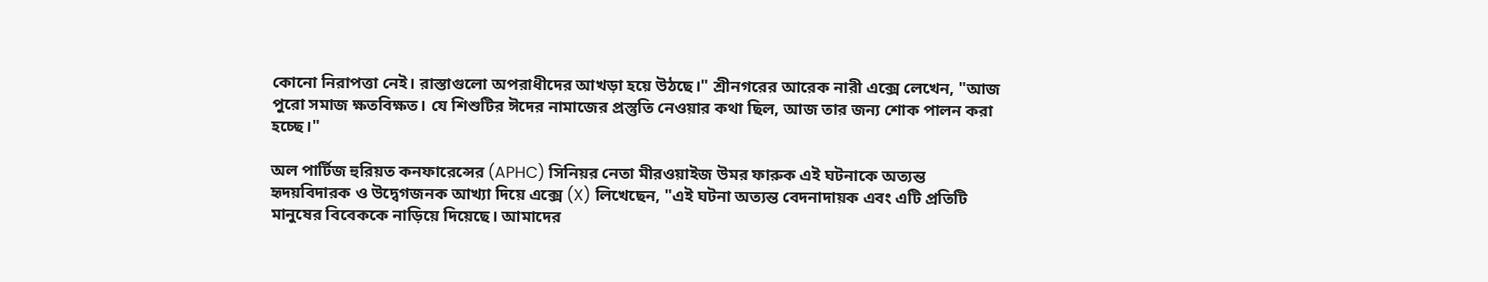কোনো নিরাপত্তা নেই। রাস্তাগুলো অপরাধীদের আখড়া হয়ে উঠছে।" শ্রীনগরের আরেক নারী এক্সে লেখেন, "আজ পুরো সমাজ ক্ষতবিক্ষত। যে শিশুটির ঈদের নামাজের প্রস্তুতি নেওয়ার কথা ছিল, আজ তার জন্য শোক পালন করা হচ্ছে।"

অল পার্টিজ হুরিয়ত কনফারেন্সের (APHC) সিনিয়র নেতা মীরওয়াইজ উমর ফারুক এই ঘটনাকে অত্যন্ত হৃদয়বিদারক ও উদ্বেগজনক আখ্যা দিয়ে এক্সে (X) লিখেছেন, "এই ঘটনা অত্যন্ত বেদনাদায়ক এবং এটি প্রতিটি মানুষের বিবেককে নাড়িয়ে দিয়েছে। আমাদের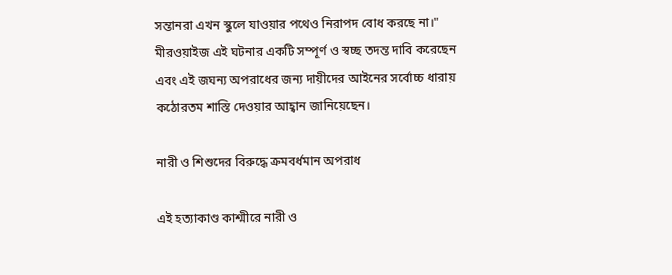সন্তানরা এখন স্কুলে যাওয়ার পথেও নিরাপদ বোধ করছে না।" মীরওয়াইজ এই ঘটনার একটি সম্পূর্ণ ও স্বচ্ছ তদন্ত দাবি করেছেন এবং এই জঘন্য অপরাধের জন্য দায়ীদের আইনের সর্বোচ্চ ধারায় কঠোরতম শাস্তি দেওয়ার আহ্বান জানিয়েছেন।

নারী ও শিশুদের বিরুদ্ধে ক্রমবর্ধমান অপরাধ

এই হত্যাকাণ্ড কাশ্মীরে নারী ও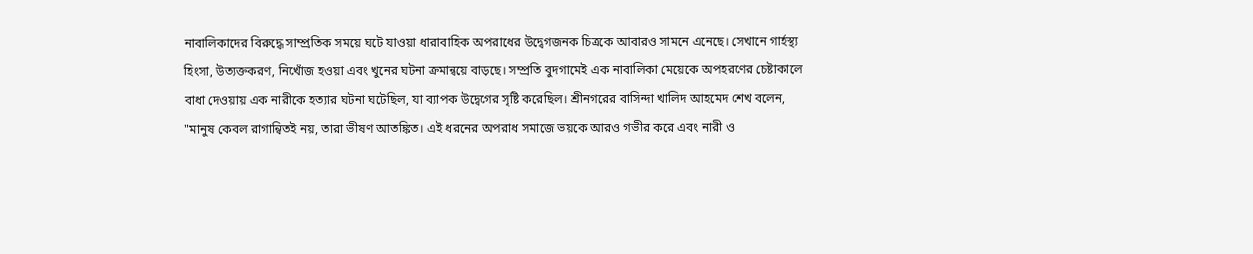নাবালিকাদের বিরুদ্ধে সাম্প্রতিক সময়ে ঘটে যাওয়া ধারাবাহিক অপরাধের উদ্বেগজনক চিত্রকে আবারও সামনে এনেছে। সেখানে গার্হস্থ্য হিংসা, উত্যক্তকরণ, নিখোঁজ হওয়া এবং খুনের ঘটনা ক্রমান্বয়ে বাড়ছে। সম্প্রতি বুদগামেই এক নাবালিকা মেয়েকে অপহরণের চেষ্টাকালে বাধা দেওয়ায় এক নারীকে হত্যার ঘটনা ঘটেছিল, যা ব্যাপক উদ্বেগের সৃষ্টি করেছিল। শ্রীনগরের বাসিন্দা খালিদ আহমেদ শেখ বলেন, "মানুষ কেবল রাগান্বিতই নয়, তারা ভীষণ আতঙ্কিত। এই ধরনের অপরাধ সমাজে ভয়কে আরও গভীর করে এবং নারী ও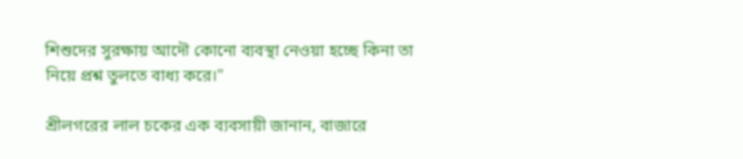শিশুদের সুরক্ষায় আদৌ কোনো ব্যবস্থা নেওয়া হচ্ছে কিনা তা নিয়ে প্রশ্ন তুলতে বাধ্য করে।"

শ্রীলগরের লাল চকের এক ব্যবসায়ী জানান, বাজারে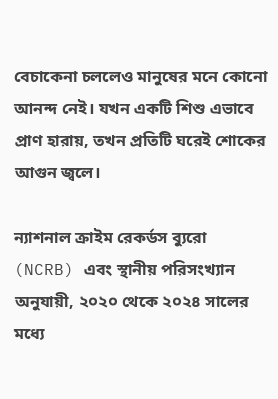বেচাকেনা চললেও মানুষের মনে কোনো আনন্দ নেই। যখন একটি শিশু এভাবে প্রাণ হারায়, তখন প্রতিটি ঘরেই শোকের আগুন জ্বলে।

ন্যাশনাল ক্রাইম রেকর্ডস ব্যুরো (NCRB) এবং স্থানীয় পরিসংখ্যান অনুযায়ী, ২০২০ থেকে ২০২৪ সালের মধ্যে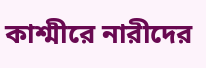কাশ্মীরে নারীদের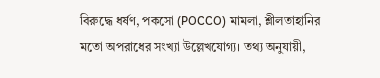বিরুদ্ধে ধর্ষণ, পকসো (POCCO) মামলা, শ্লীলতাহানির মতো অপরাধের সংখ্যা উল্লেখযোগ্য। তথ্য অনুযায়ী,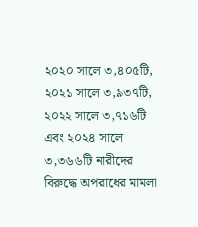২০২০ সালে ৩,৪০৫টি, ২০২১ সালে ৩,৯৩৭টি, ২০২২ সালে ৩,৭১৬টি এবং ২০২৪ সালে ৩,৩৬৬টি নারীদের বিরুদ্ধে অপরাধের মামলা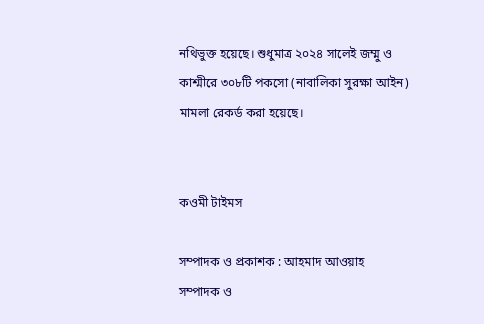নথিভুক্ত হয়েছে। শুধুমাত্র ২০২৪ সালেই জম্মু ও কাশ্মীরে ৩০৮টি পকসো (নাবালিকা সুরক্ষা আইন) মামলা রেকর্ড করা হয়েছে।


কওমী টাইমস

সম্পাদক ও প্রকাশক : আহমাদ আওয়াহ
সম্পাদক ও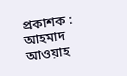প্রকাশক : আহমাদ আওয়াহ